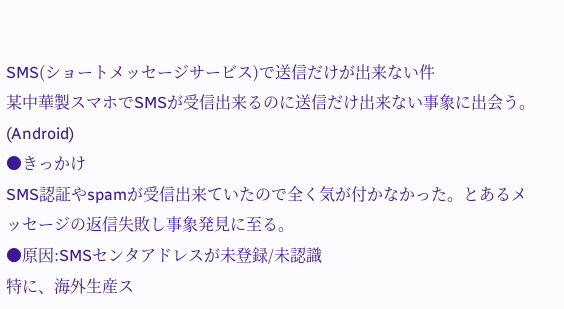SMS(ショートメッセージサービス)で送信だけが出来ない件
某中華製スマホでSMSが受信出来るのに送信だけ出来ない事象に出会う。(Android)
●きっかけ
SMS認証やspamが受信出来ていたので全く気が付かなかった。とあるメッセージの返信失敗し事象発見に至る。
●原因:SMSセンタアドレスが未登録/未認識
特に、海外生産ス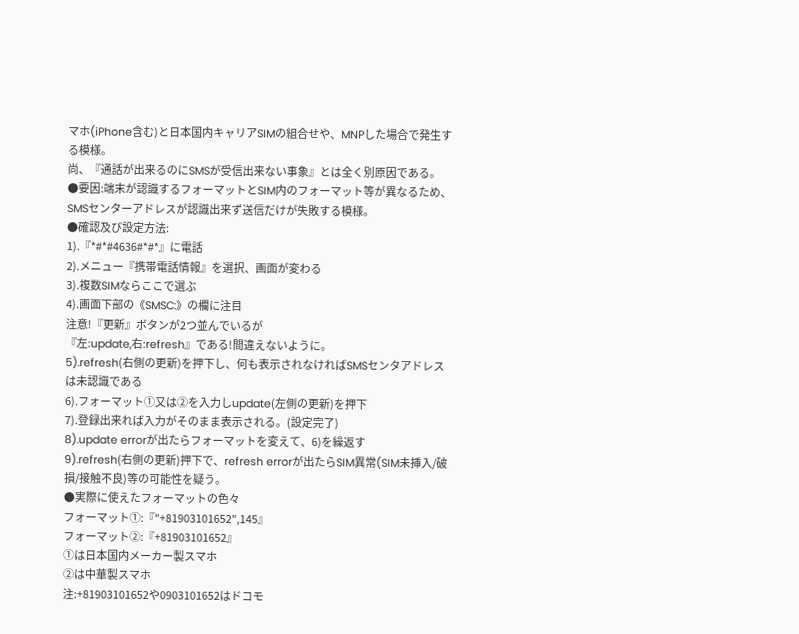マホ(iPhone含む)と日本国内キャリアSIMの組合せや、MNPした場合で発生する模様。
尚、『通話が出来るのにSMSが受信出来ない事象』とは全く別原因である。
●要因:端末が認識するフォーマットとSIM内のフォーマット等が異なるため、SMSセンターアドレスが認識出来ず送信だけが失敗する模様。
●確認及び設定方法:
1).『*#*#4636#*#*』に電話
2).メニュー『携帯電話情報』を選択、画面が変わる
3).複数SIMならここで選ぶ
4).画面下部の《SMSC:》の欄に注目
注意!『更新』ボタンが2つ並んでいるが
『左:update,右:refresh』である!間違えないように。
5).refresh(右側の更新)を押下し、何も表示されなければSMSセンタアドレスは未認識である
6).フォーマット①又は②を入力しupdate(左側の更新)を押下
7).登録出来れば入力がそのまま表示される。(設定完了)
8).update errorが出たらフォーマットを変えて、6)を繰返す
9).refresh(右側の更新)押下で、refresh errorが出たらSIM異常(SIM未挿入/破損/接触不良)等の可能性を疑う。
●実際に使えたフォーマットの色々
フォーマット①:『"+81903101652",145』
フォーマット②:『+81903101652』
①は日本国内メーカー製スマホ
②は中華製スマホ
注:+81903101652や0903101652はドコモ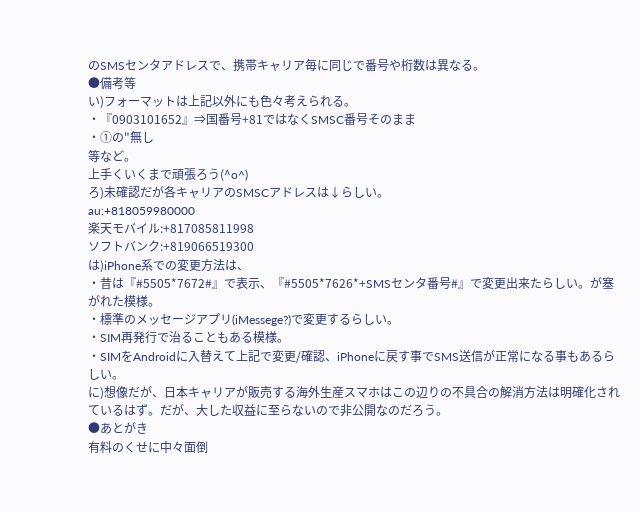のSMSセンタアドレスで、携帯キャリア毎に同じで番号や桁数は異なる。
●備考等
い)フォーマットは上記以外にも色々考えられる。
・『0903101652』⇒国番号+81ではなくSMSC番号そのまま
・①の"無し
等など。
上手くいくまで頑張ろう(^o^)
ろ)未確認だが各キャリアのSMSCアドレスは↓らしい。
au:+818059980000
楽天モバイル:+817085811998
ソフトバンク:+819066519300
は)iPhone系での変更方法は、
・昔は『#5505*7672#』で表示、『#5505*7626*+SMSセンタ番号#』で変更出来たらしい。が塞がれた模様。
・標準のメッセージアプリ(iMessege?)で変更するらしい。
・SIM再発行で治ることもある模様。
・SIMをAndroidに入替えて上記で変更/確認、iPhoneに戻す事でSMS送信が正常になる事もあるらしい。
に)想像だが、日本キャリアが販売する海外生産スマホはこの辺りの不具合の解消方法は明確化されているはず。だが、大した収益に至らないので非公開なのだろう。
●あとがき
有料のくせに中々面倒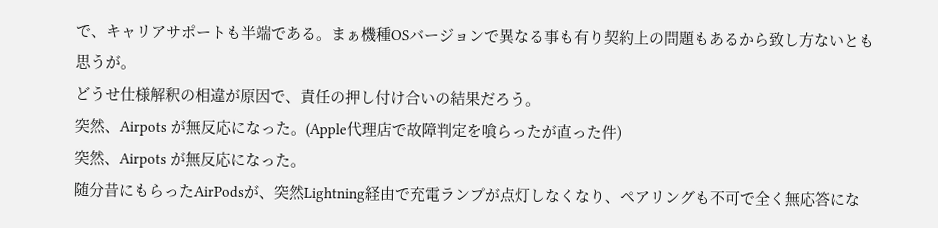で、キャリアサポートも半端である。まぁ機種OSバージョンで異なる事も有り契約上の問題もあるから致し方ないとも思うが。
どうせ仕様解釈の相違が原因で、責任の押し付け合いの結果だろう。
突然、Airpots が無反応になった。(Apple代理店で故障判定を喰らったが直った件)
突然、Airpots が無反応になった。
随分昔にもらったAirPodsが、突然Lightning経由で充電ランプが点灯しなくなり、ペアリングも不可で全く無応答にな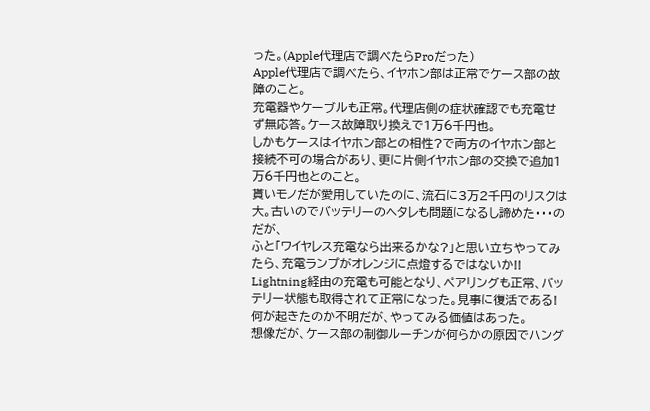った。(Apple代理店で調べたらProだった)
Apple代理店で調べたら、イヤホン部は正常でケース部の故障のこと。
充電器やケーブルも正常。代理店側の症状確認でも充電せず無応答。ケース故障取り換えで1万6千円也。
しかもケースはイヤホン部との相性?で両方のイヤホン部と接続不可の場合があり、更に片側イヤホン部の交換で追加1万6千円也とのこと。
貰いモノだが愛用していたのに、流石に3万2千円のリスクは大。古いのでバッテリーのヘタレも問題になるし諦めた・・・のだが、
ふと「ワイヤレス充電なら出来るかな?」と思い立ちやってみたら、充電ランプがオレンジに点燈するではないか!!
Lightning経由の充電も可能となり、ペアリングも正常、バッテリー状態も取得されて正常になった。見事に復活である!
何が起きたのか不明だが、やってみる価値はあった。
想像だが、ケース部の制御ルーチンが何らかの原因でハング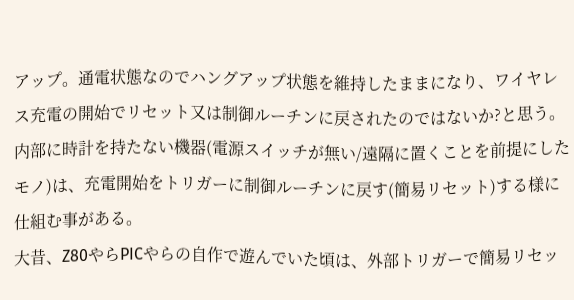アップ。通電状態なのでハングアップ状態を維持したままになり、ワイヤレス充電の開始でリセット又は制御ルーチンに戻されたのではないか?と思う。
内部に時計を持たない機器(電源スイッチが無い/遠隔に置くことを前提にしたモノ)は、充電開始をトリガーに制御ルーチンに戻す(簡易リセット)する様に仕組む事がある。
大昔、Z80やらPICやらの自作で遊んでいた頃は、外部トリガーで簡易リセッ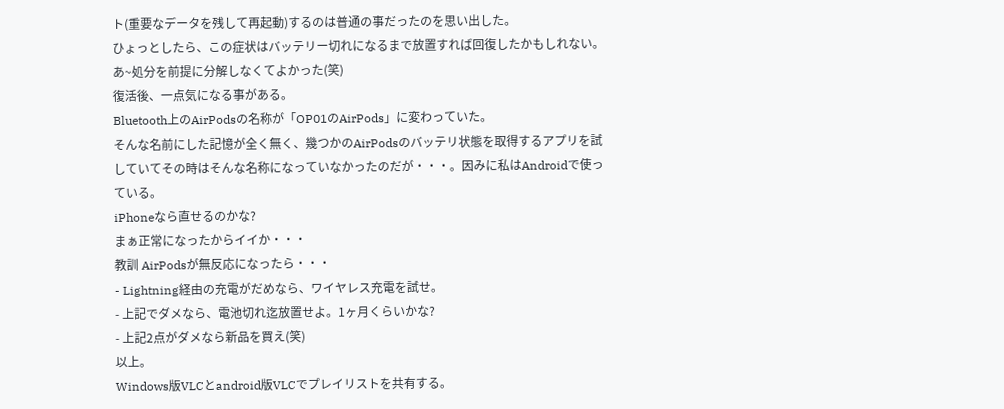ト(重要なデータを残して再起動)するのは普通の事だったのを思い出した。
ひょっとしたら、この症状はバッテリー切れになるまで放置すれば回復したかもしれない。
あ~処分を前提に分解しなくてよかった(笑)
復活後、一点気になる事がある。
Bluetooth上のAirPodsの名称が「OP01のAirPods」に変わっていた。
そんな名前にした記憶が全く無く、幾つかのAirPodsのバッテリ状態を取得するアプリを試していてその時はそんな名称になっていなかったのだが・・・。因みに私はAndroidで使っている。
iPhoneなら直せるのかな?
まぁ正常になったからイイか・・・
教訓 AirPodsが無反応になったら・・・
- Lightning経由の充電がだめなら、ワイヤレス充電を試せ。
- 上記でダメなら、電池切れ迄放置せよ。1ヶ月くらいかな?
- 上記2点がダメなら新品を買え(笑)
以上。
Windows版VLCとandroid版VLCでプレイリストを共有する。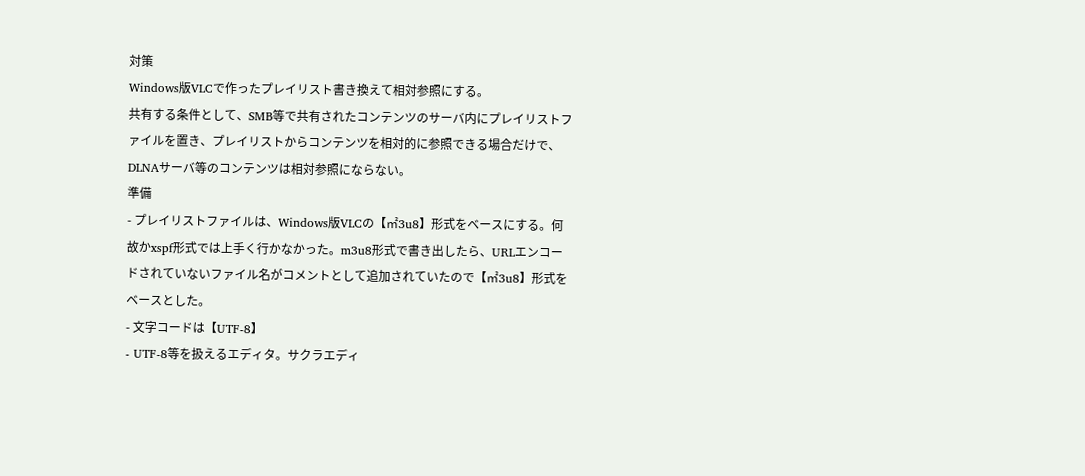対策
Windows版VLCで作ったプレイリスト書き換えて相対参照にする。
共有する条件として、SMB等で共有されたコンテンツのサーバ内にプレイリストファイルを置き、プレイリストからコンテンツを相対的に参照できる場合だけで、DLNAサーバ等のコンテンツは相対参照にならない。
準備
- プレイリストファイルは、Windows版VLCの【㎡3u8】形式をベースにする。何故かxspf形式では上手く行かなかった。m3u8形式で書き出したら、URLエンコードされていないファイル名がコメントとして追加されていたので【㎡3u8】形式をベースとした。
- 文字コードは【UTF-8】
- UTF-8等を扱えるエディタ。サクラエディ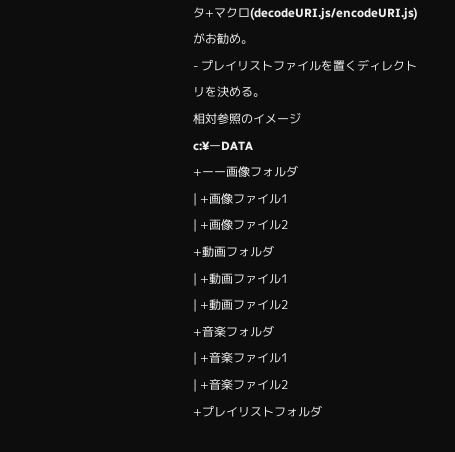タ+マクロ(decodeURI.js/encodeURI.js)がお勧め。
- プレイリストファイルを置くディレクトリを決める。
相対参照のイメージ
c:¥ーDATA
+ーー画像フォルダ
| +画像ファイル1
| +画像ファイル2
+動画フォルダ
| +動画ファイル1
| +動画ファイル2
+音楽フォルダ
| +音楽ファイル1
| +音楽ファイル2
+プレイリストフォルダ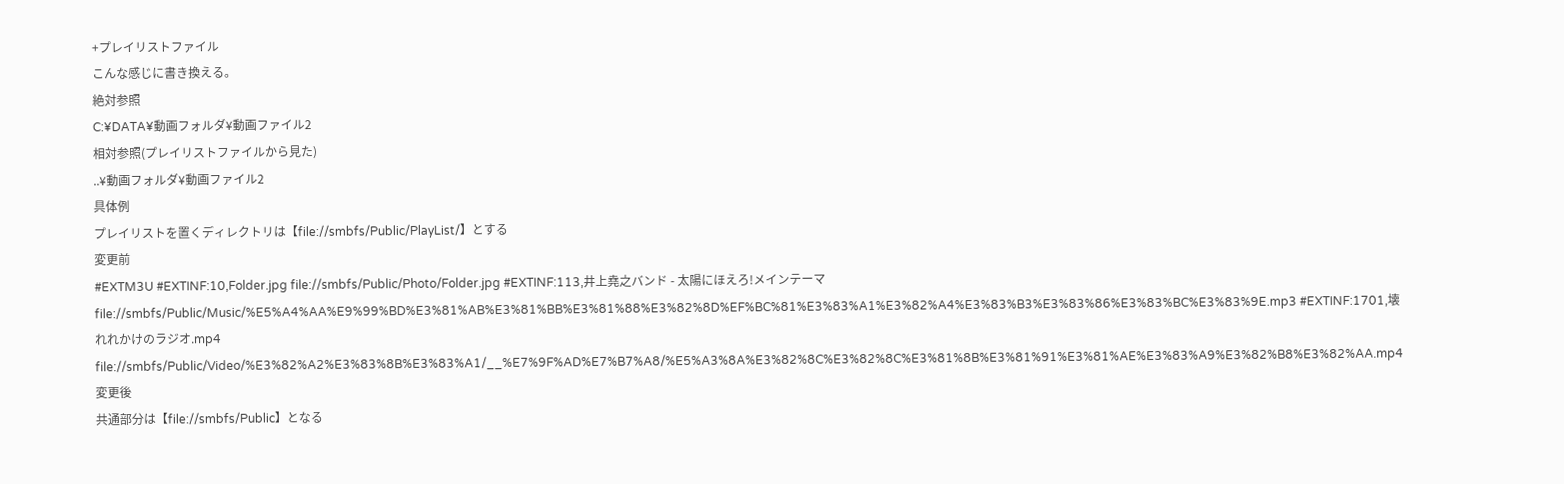+プレイリストファイル
こんな感じに書き換える。
絶対参照
C:¥DATA¥動画フォルダ¥動画ファイル2
相対参照(プレイリストファイルから見た)
..¥動画フォルダ¥動画ファイル2
具体例
プレイリストを置くディレクトリは【file://smbfs/Public/PlayList/】とする
変更前
#EXTM3U #EXTINF:10,Folder.jpg file://smbfs/Public/Photo/Folder.jpg #EXTINF:113,井上堯之バンド - 太陽にほえろ!メインテーマ file://smbfs/Public/Music/%E5%A4%AA%E9%99%BD%E3%81%AB%E3%81%BB%E3%81%88%E3%82%8D%EF%BC%81%E3%83%A1%E3%82%A4%E3%83%B3%E3%83%86%E3%83%BC%E3%83%9E.mp3 #EXTINF:1701,壊れれかけのラジオ.mp4 file://smbfs/Public/Video/%E3%82%A2%E3%83%8B%E3%83%A1/__%E7%9F%AD%E7%B7%A8/%E5%A3%8A%E3%82%8C%E3%82%8C%E3%81%8B%E3%81%91%E3%81%AE%E3%83%A9%E3%82%B8%E3%82%AA.mp4
変更後
共通部分は【file://smbfs/Public】となる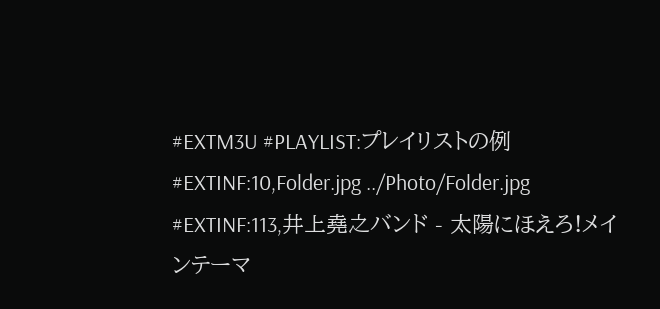#EXTM3U #PLAYLIST:プレイリストの例 #EXTINF:10,Folder.jpg ../Photo/Folder.jpg #EXTINF:113,井上堯之バンド - 太陽にほえろ!メインテーマ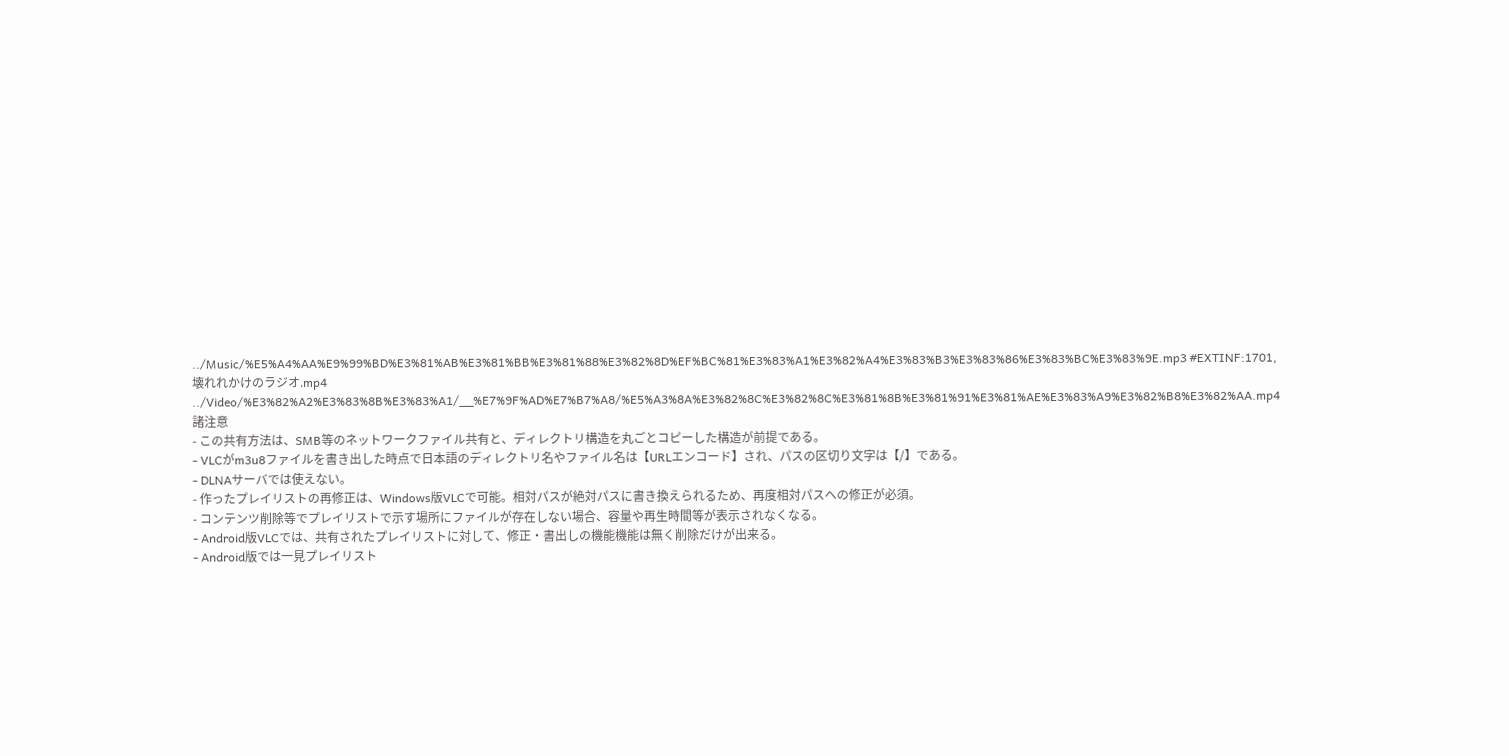../Music/%E5%A4%AA%E9%99%BD%E3%81%AB%E3%81%BB%E3%81%88%E3%82%8D%EF%BC%81%E3%83%A1%E3%82%A4%E3%83%B3%E3%83%86%E3%83%BC%E3%83%9E.mp3 #EXTINF:1701,壊れれかけのラジオ.mp4 ../Video/%E3%82%A2%E3%83%8B%E3%83%A1/__%E7%9F%AD%E7%B7%A8/%E5%A3%8A%E3%82%8C%E3%82%8C%E3%81%8B%E3%81%91%E3%81%AE%E3%83%A9%E3%82%B8%E3%82%AA.mp4
諸注意
- この共有方法は、SMB等のネットワークファイル共有と、ディレクトリ構造を丸ごとコピーした構造が前提である。
- VLCがm3u8ファイルを書き出した時点で日本語のディレクトリ名やファイル名は【URLエンコード】され、パスの区切り文字は【/】である。
- DLNAサーバでは使えない。
- 作ったプレイリストの再修正は、Windows版VLCで可能。相対パスが絶対パスに書き換えられるため、再度相対パスへの修正が必須。
- コンテンツ削除等でプレイリストで示す場所にファイルが存在しない場合、容量や再生時間等が表示されなくなる。
- Android版VLCでは、共有されたプレイリストに対して、修正・書出しの機能機能は無く削除だけが出来る。
- Android版では一見プレイリスト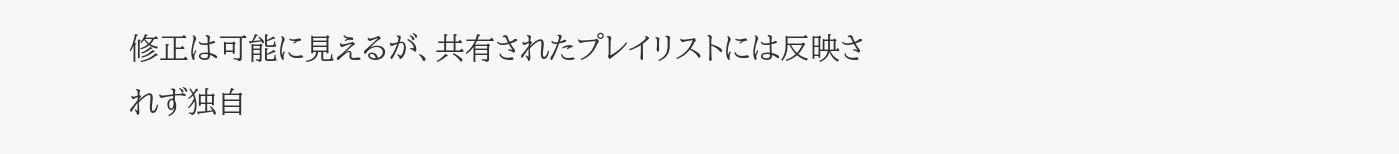修正は可能に見えるが、共有されたプレイリストには反映されず独自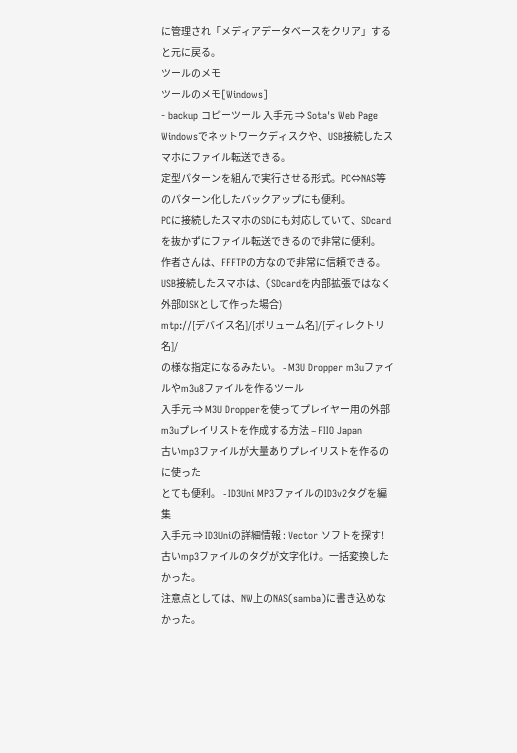に管理され「メディアデータベースをクリア」すると元に戻る。
ツールのメモ
ツールのメモ[Windows]
- backup コピーツール 入手元 ⇒ Sota's Web Page
Windowsでネットワークディスクや、USB接続したスマホにファイル転送できる。
定型パターンを組んで実行させる形式。PC⇔NAS等のパターン化したバックアップにも便利。
PCに接続したスマホのSDにも対応していて、SDcardを抜かずにファイル転送できるので非常に便利。
作者さんは、FFFTPの方なので非常に信頼できる。
USB接続したスマホは、(SDcardを内部拡張ではなく外部DISKとして作った場合)
mtp://[デバイス名]/[ボリューム名]/[ディレクトリ名]/
の様な指定になるみたい。 - M3U Dropper m3uファイルやm3u8ファイルを作るツール
入手元 ⇒ M3U Dropperを使ってプレイヤー用の外部m3uプレイリストを作成する方法 – FIIO Japan
古いmp3ファイルが大量ありプレイリストを作るのに使った
とても便利。 - ID3Uni MP3ファイルのID3v2タグを編集
入手元 ⇒ ID3Uniの詳細情報 : Vector ソフトを探す!
古いmp3ファイルのタグが文字化け。一括変換したかった。
注意点としては、NW上のNAS(samba)に書き込めなかった。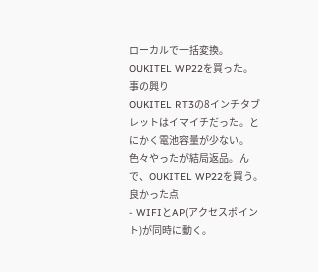ローカルで一括変換。
OUKITEL WP22を買った。
事の興り
OUKITEL RT3の8インチタブレットはイマイチだった。とにかく電池容量が少ない。
色々やったが結局返品。んで、OUKITEL WP22を買う。
良かった点
- WIFIとAP(アクセスポイント)が同時に動く。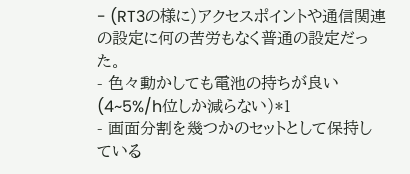- (RT3の様に)アクセスポイントや通信関連の設定に何の苦労もなく普通の設定だった。
- 色々動かしても電池の持ちが良い(4~5%/h位しか減らない)*1
- 画面分割を幾つかのセットとして保持している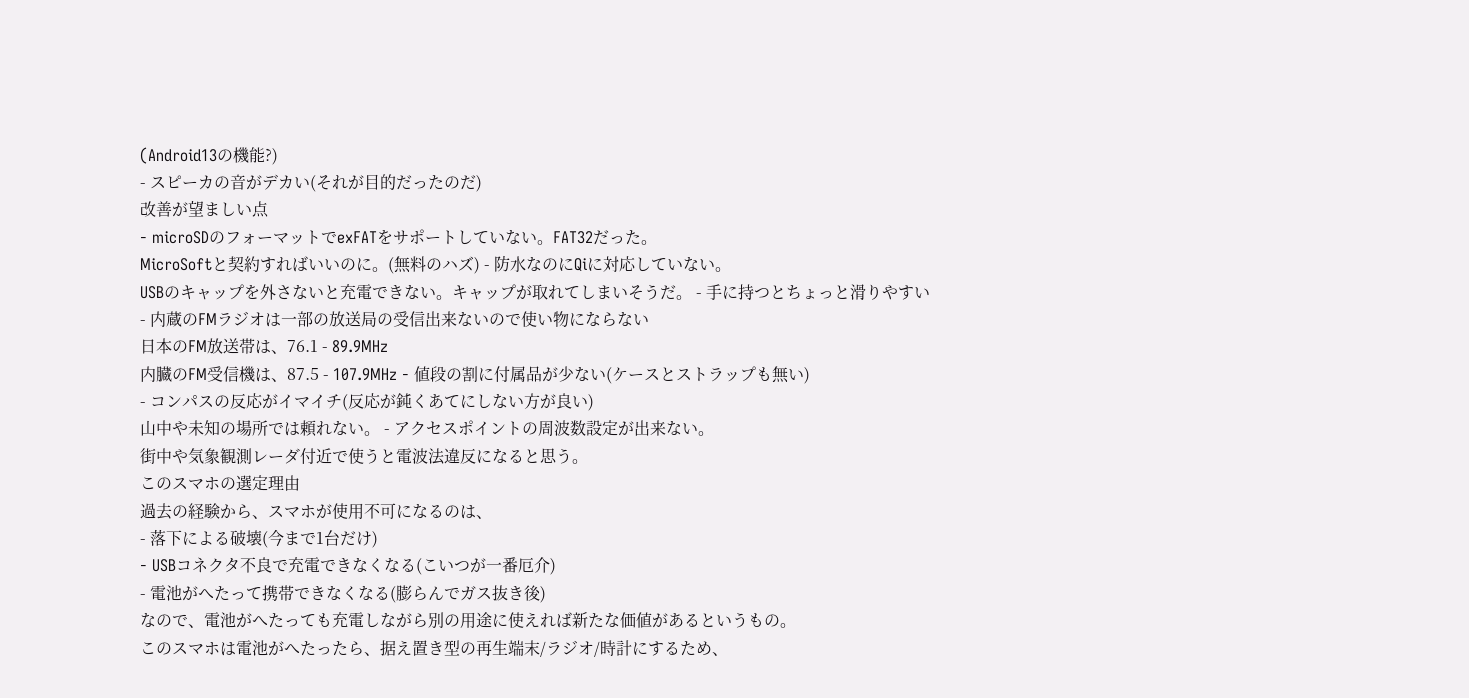(Android13の機能?)
- スピーカの音がデカい(それが目的だったのだ)
改善が望ましい点
- microSDのフォーマットでexFATをサポートしていない。FAT32だった。
MicroSoftと契約すればいいのに。(無料のハズ) - 防水なのにQiに対応していない。
USBのキャップを外さないと充電できない。キャップが取れてしまいそうだ。 - 手に持つとちょっと滑りやすい
- 内蔵のFMラジオは一部の放送局の受信出来ないので使い物にならない
日本のFM放送帯は、76.1 - 89.9MHz
内臓のFM受信機は、87.5 - 107.9MHz - 値段の割に付属品が少ない(ケースとストラップも無い)
- コンパスの反応がイマイチ(反応が鈍くあてにしない方が良い)
山中や未知の場所では頼れない。 - アクセスポイントの周波数設定が出来ない。
街中や気象観測レーダ付近で使うと電波法違反になると思う。
このスマホの選定理由
過去の経験から、スマホが使用不可になるのは、
- 落下による破壊(今まで1台だけ)
- USBコネクタ不良で充電できなくなる(こいつが一番厄介)
- 電池がへたって携帯できなくなる(膨らんでガス抜き後)
なので、電池がへたっても充電しながら別の用途に使えれば新たな価値があるというもの。
このスマホは電池がへたったら、据え置き型の再生端末/ラジオ/時計にするため、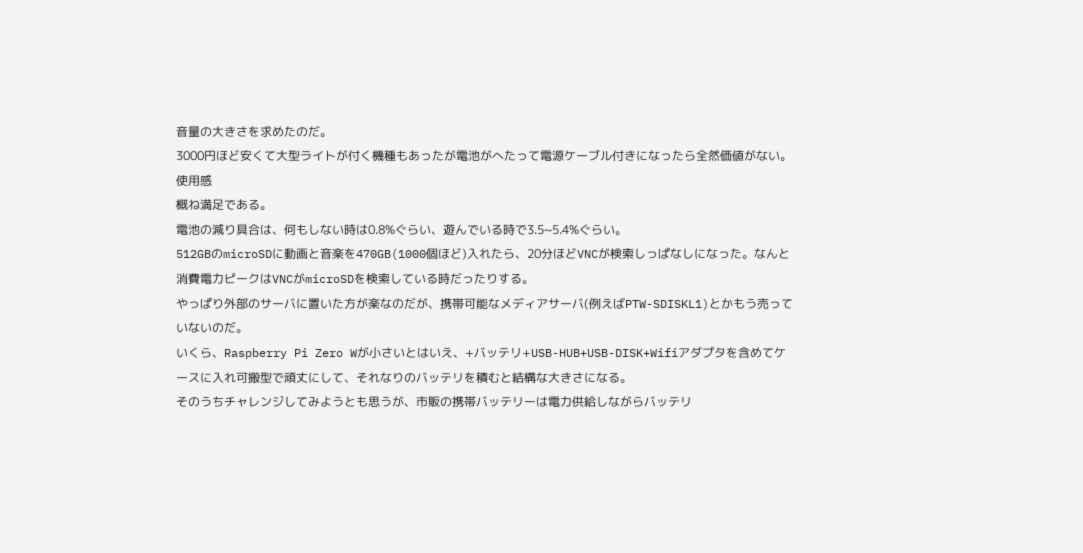音量の大きさを求めたのだ。
3000円ほど安くて大型ライトが付く機種もあったが電池がへたって電源ケーブル付きになったら全然価値がない。
使用感
概ね満足である。
電池の減り具合は、何もしない時は0.8%ぐらい、遊んでいる時で3.5~5.4%ぐらい。
512GBのmicroSDに動画と音楽を470GB(1000個ほど)入れたら、20分ほどVNCが検索しっぱなしになった。なんと消費電力ピークはVNCがmicroSDを検索している時だったりする。
やっぱり外部のサーバに置いた方が楽なのだが、携帯可能なメディアサーバ(例えばPTW-SDISKL1)とかもう売っていないのだ。
いくら、Raspberry Pi Zero Wが小さいとはいえ、+バッテリ+USB-HUB+USB-DISK+Wifiアダプタを含めてケースに入れ可搬型で頑丈にして、それなりのバッテリを積むと結構な大きさになる。
そのうちチャレンジしてみようとも思うが、市販の携帯バッテリーは電力供給しながらバッテリ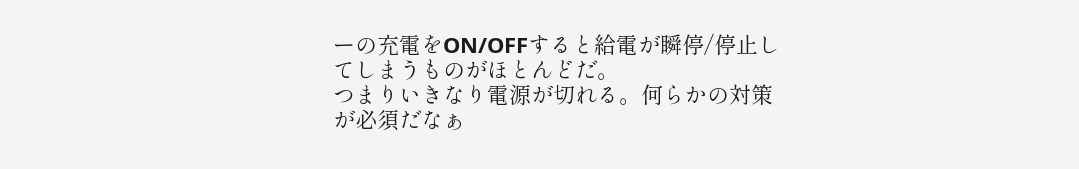ーの充電をON/OFFすると給電が瞬停/停止してしまうものがほとんどだ。
つまりいきなり電源が切れる。何らかの対策が必須だなぁ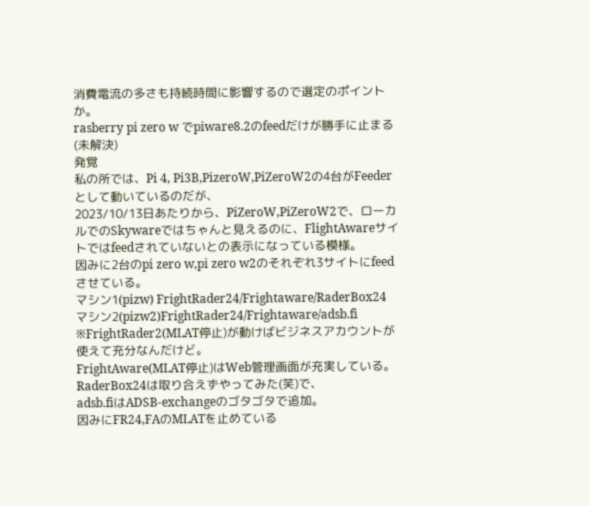消費電流の多さも持続時間に影響するので選定のポイントか。
rasberry pi zero w でpiware8.2のfeedだけが勝手に止まる(未解決)
発覚
私の所では、Pi 4, Pi3B,PizeroW,PiZeroW2の4台がFeederとして動いているのだが、
2023/10/13日あたりから、PiZeroW,PiZeroW2で、ローカルでのSkywareではちゃんと見えるのに、FlightAwareサイトではfeedされていないとの表示になっている模様。
因みに2台のpi zero w,pi zero w2のそれぞれ3サイトにfeedさせている。
マシン1(pizw) FrightRader24/Frightaware/RaderBox24
マシン2(pizw2)FrightRader24/Frightaware/adsb.fi
※FrightRader2(MLAT停止)が動けばビジネスアカウントが使えて充分なんだけど。
FrightAware(MLAT停止)はWeb管理画面が充実している。
RaderBox24は取り合えずやってみた(笑)で、
adsb.fiはADSB-exchangeのゴタゴタで追加。
因みにFR24,FAのMLATを止めている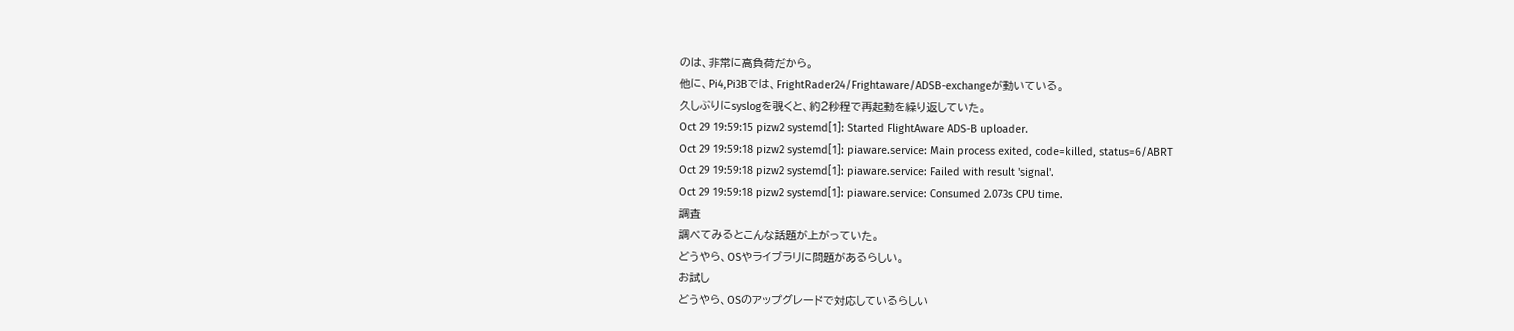のは、非常に高負荷だから。
他に、Pi4,Pi3Bでは、FrightRader24/Frightaware/ADSB-exchangeが動いている。
久しぶりにsyslogを覗くと、約2秒程で再起動を繰り返していた。
Oct 29 19:59:15 pizw2 systemd[1]: Started FlightAware ADS-B uploader.
Oct 29 19:59:18 pizw2 systemd[1]: piaware.service: Main process exited, code=killed, status=6/ABRT
Oct 29 19:59:18 pizw2 systemd[1]: piaware.service: Failed with result 'signal'.
Oct 29 19:59:18 pizw2 systemd[1]: piaware.service: Consumed 2.073s CPU time.
調査
調べてみるとこんな話題が上がっていた。
どうやら、OSやライブラリに問題があるらしい。
お試し
どうやら、OSのアップグレードで対応しているらしい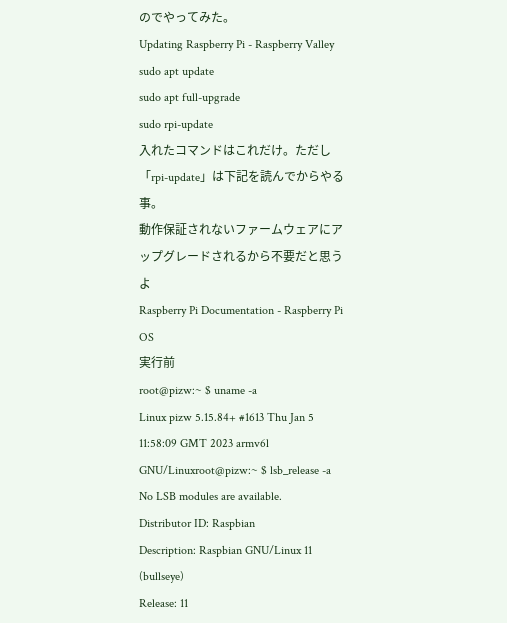のでやってみた。
Updating Raspberry Pi - Raspberry Valley
sudo apt update
sudo apt full-upgrade
sudo rpi-update
入れたコマンドはこれだけ。ただし「rpi-update」は下記を読んでからやる事。
動作保証されないファームウェアにアップグレードされるから不要だと思うよ
Raspberry Pi Documentation - Raspberry Pi OS
実行前
root@pizw:~ $ uname -a
Linux pizw 5.15.84+ #1613 Thu Jan 5 11:58:09 GMT 2023 armv6l GNU/Linuxroot@pizw:~ $ lsb_release -a
No LSB modules are available.
Distributor ID: Raspbian
Description: Raspbian GNU/Linux 11 (bullseye)
Release: 11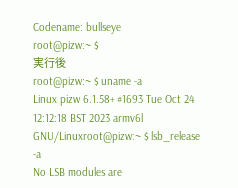Codename: bullseye
root@pizw:~ $
実行後
root@pizw:~ $ uname -a
Linux pizw 6.1.58+ #1693 Tue Oct 24 12:12:18 BST 2023 armv6l GNU/Linuxroot@pizw:~ $ lsb_release -a
No LSB modules are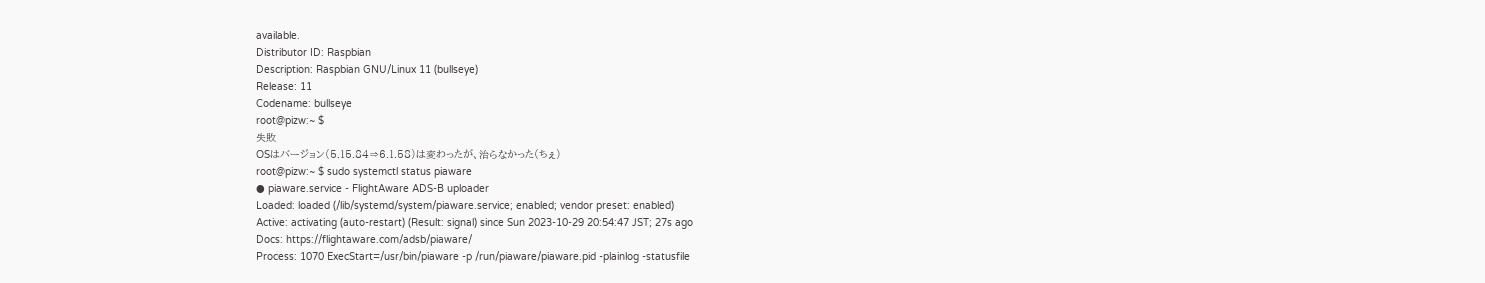available.
Distributor ID: Raspbian
Description: Raspbian GNU/Linux 11 (bullseye)
Release: 11
Codename: bullseye
root@pizw:~ $
失敗
OSはバージョン(5.15.84⇒6.1.58)は変わったが、治らなかった(ちぇ)
root@pizw:~ $ sudo systemctl status piaware
● piaware.service - FlightAware ADS-B uploader
Loaded: loaded (/lib/systemd/system/piaware.service; enabled; vendor preset: enabled)
Active: activating (auto-restart) (Result: signal) since Sun 2023-10-29 20:54:47 JST; 27s ago
Docs: https://flightaware.com/adsb/piaware/
Process: 1070 ExecStart=/usr/bin/piaware -p /run/piaware/piaware.pid -plainlog -statusfile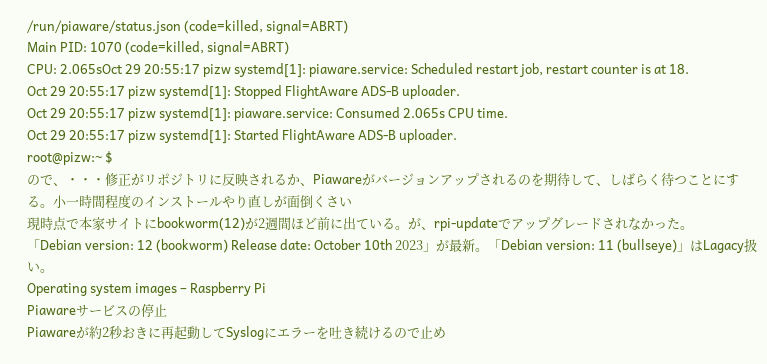/run/piaware/status.json (code=killed, signal=ABRT)
Main PID: 1070 (code=killed, signal=ABRT)
CPU: 2.065sOct 29 20:55:17 pizw systemd[1]: piaware.service: Scheduled restart job, restart counter is at 18.
Oct 29 20:55:17 pizw systemd[1]: Stopped FlightAware ADS-B uploader.
Oct 29 20:55:17 pizw systemd[1]: piaware.service: Consumed 2.065s CPU time.
Oct 29 20:55:17 pizw systemd[1]: Started FlightAware ADS-B uploader.
root@pizw:~ $
ので、・・・修正がリポジトリに反映されるか、Piawareがバージョンアップされるのを期待して、しばらく待つことにする。小一時間程度のインストールやり直しが面倒くさい
現時点で本家サイトにbookworm(12)が2週間ほど前に出ている。が、rpi-updateでアップグレードされなかった。
「Debian version: 12 (bookworm) Release date: October 10th 2023」が最新。「Debian version: 11 (bullseye)」はLagacy扱い。
Operating system images – Raspberry Pi
Piawareサービスの停止
Piawareが約2秒おきに再起動してSyslogにエラーを吐き続けるので止め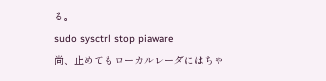る。
sudo sysctrl stop piaware
尚、止めてもローカルレーダにはちゃ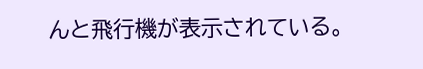んと飛行機が表示されている。